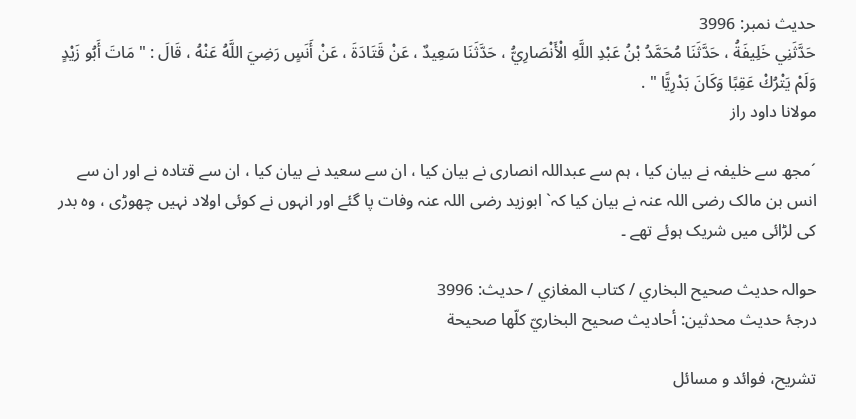حدیث نمبر: 3996
حَدَّثَنِي خَلِيفَةُ ، حَدَّثَنَا مُحَمَّدُ بْنُ عَبْدِ اللَّهِ الْأَنْصَارِيُّ ، حَدَّثَنَا سَعِيدٌ ، عَنْ قَتَادَةَ ، عَنْ أَنَسٍ رَضِيَ اللَّهُ عَنْهُ ، قَالَ : " مَاتَ أَبُو زَيْدٍ وَلَمْ يَتْرُكْ عَقِبًا وَكَانَ بَدْرِيًّا " .
مولانا داود راز

´مجھ سے خلیفہ نے بیان کیا ، ہم سے عبداللہ انصاری نے بیان کیا ، ان سے سعید نے بیان کیا ، ان سے قتادہ نے اور ان سے انس بن مالک رضی اللہ عنہ نے بیان کیا کہ` ابوزید رضی اللہ عنہ وفات پا گئے اور انہوں نے کوئی اولاد نہیں چھوڑی ، وہ بدر کی لڑائی میں شریک ہوئے تھے ۔

حوالہ حدیث صحيح البخاري / كتاب المغازي / حدیث: 3996
درجۂ حدیث محدثین: أحاديث صحيح البخاريّ كلّها صحيحة

تشریح، فوائد و مسائل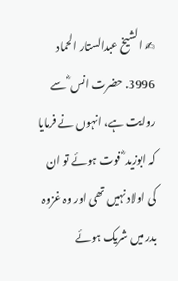✍ الشیخ عبدالستار الحماد
3996. حضرت انس ؓ سے روایت ہے، انہوں نے فرمایا کہ ابوزید ؓ فوت ہوئے تو ان کی اولاد نہیں تھی اور وہ غزوہ بدر میں شریک ہوئے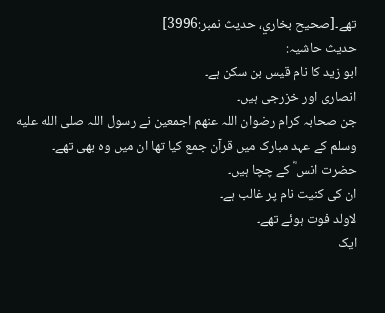تھے۔[صحيح بخاري، حديث نمبر:3996]
حدیث حاشیہ:
ابو زید کا نام قیس بن سکن ہے۔
انصاری اور خزرجی ہیں۔
جن صحابہ کرام رضوان اللہ عنھم اجمعین نے رسول اللہ صلى الله عليه وسلم کے عہد مبارک میں قرآن جمع کیا تھا ان میں وہ بھی تھے۔
حضرت انس ؓ کے چچا ہیں۔
ان کی کنیت نام پر غالب ہے۔
لاولد فوت ہوئے تھے۔
ایک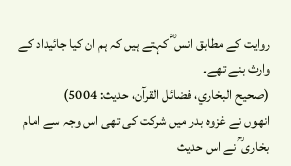روایت کے مطابق انس ؓ کہتے ہیں کہ ہم ان کیا جائیداد کے وارث بنے تھے۔
(صحیح البخاري، فضائل القرآن، حدیث: 5004)
انھوں نے غزوہ بدر میں شرکت کی تھی اس وجہ سے امام بخاری ؒ نے اس حدیث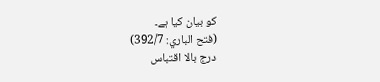کو بیان کیا ہے۔
(فتح الباري: 392/7)
درج بالا اقتباس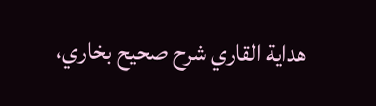هداية القاري شرح صحيح بخاري،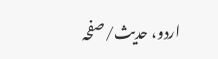اردو، حدیث/صفحہ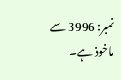نمبر: 3996 سے ماخوذ ہے۔